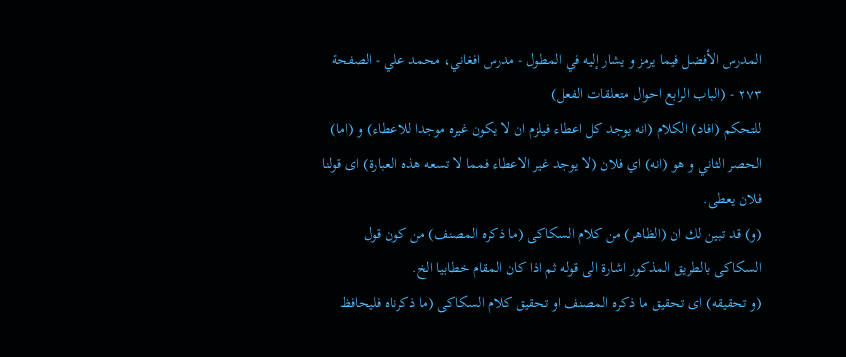المدرس الأفضل فيما يرمز و يشار إليه في المطول - مدرس افغاني، محمد علي - الصفحة ٢٧٣ - (الباب الرابع احوال متعلقات الفعل)
للتحكم (افاد) الكلام (انه يوجد كل اعطاء فيلزم ان لا يكون غيره موجدا للاعطاء) و (اما) الحصر الثاني و هو (انه) اي فلان (لا يوجد غير الاعطاء فمما لا تسعه هذه العبارة) اى قولنا فلان يعطى.
(و) قد تبين لك ان (الظاهر) من كلام السكاكى (ما ذكره المصنف) من كون قول السكاكى بالطريق المذكور اشارة الى قوله ثم اذا كان المقام خطابيا الخ.
(و تحقيقه) اى تحقيق ما ذكره المصنف او تحقيق كلام السكاكى (ما ذكرناه فليحافظ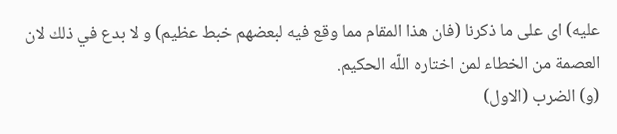عليه) اى على ما ذكرنا (فان هذا المقام مما وقع فيه لبعضهم خبط عظيم) و لا بدع في ذلك لان العصمة من الخطاء لمن اختاره اللّه الحكيم.
(و) الضرب (الاول)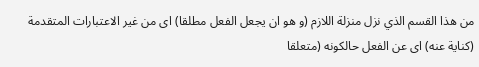من هذا القسم الذي نزل منزلة اللازم (و هو ان يجعل الفعل مطلقا) اى من غير الاعتبارات المتقدمة (كناية عنه) اى عن الفعل حالكونه (متعلقا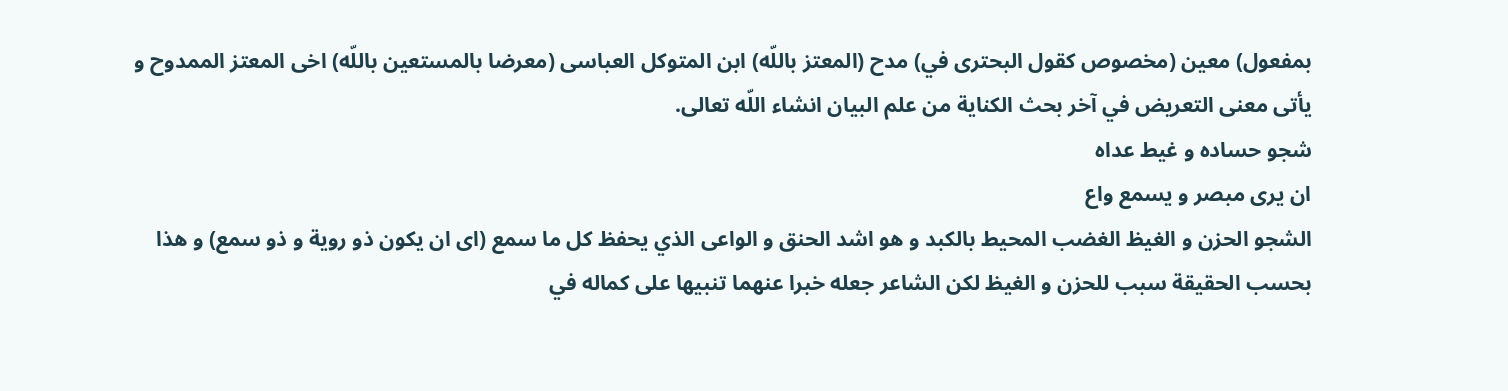بمفعول) معين (مخصوص كقول البحترى في) مدح (المعتز باللّه) ابن المتوكل العباسى (معرضا بالمستعين باللّه) اخى المعتز الممدوح و يأتى معنى التعريض في آخر بحث الكناية من علم البيان انشاء اللّه تعالى.
شجو حساده و غيط عداه
ان يرى مبصر و يسمع واع
الشجو الحزن و الغيظ الغضب المحيط بالكبد و هو اشد الحنق و الواعى الذي يحفظ كل ما سمع (اى ان يكون ذو روية و ذو سمع) و هذا بحسب الحقيقة سبب للحزن و الغيظ لكن الشاعر جعله خبرا عنهما تنبيها على كماله في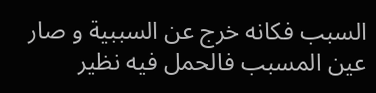السبب فكانه خرج عن السببية و صار عين المسبب فالحمل فيه نظير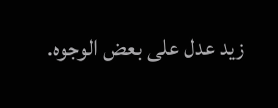زيد عدل على بعض الوجوه.